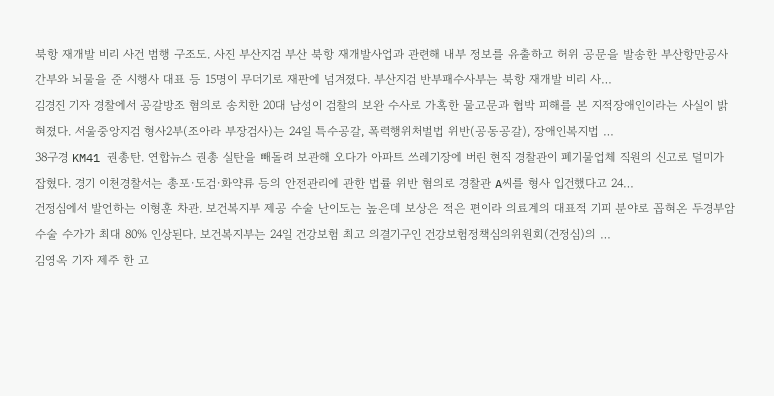북항 재개발 비리 사건 범행 구조도. 사진 부산지검 부산 북항 재개발사업과 관련해 내부 정보를 유출하고 허위 공문을 발송한 부산항만공사 간부와 뇌물을 준 시행사 대표 등 15명이 무더기로 재판에 넘겨졌다. 부산지검 반부패수사부는 북항 재개발 비리 사…
김경진 기자 경찰에서 공갈방조 혐의로 송치한 20대 남성이 검찰의 보완 수사로 가혹한 물고문과 협박 피해를 본 지적장애인이라는 사실이 밝혀졌다. 서울중앙지검 형사2부(조아라 부장검사)는 24일 특수공갈, 폭력행위처벌법 위반(공동공갈), 장애인복지법 …
38구경 KM41 권총탄. 연합뉴스 권총 실탄을 빼돌려 보관해 오다가 아파트 쓰레기장에 버린 현직 경찰관이 폐기물업체 직원의 신고로 덜미가 잡혔다. 경기 이천경찰서는 총포·도검·화약류 등의 안전관리에 관한 법률 위반 혐의로 경찰관 A씨를 형사 입건했다고 24…
건정심에서 발언하는 이형훈 차관. 보건복지부 제공 수술 난이도는 높은데 보상은 적은 편이라 의료계의 대표적 기피 분야로 꼽혀온 두경부암 수술 수가가 최대 80% 인상된다. 보건복지부는 24일 건강보험 최고 의결기구인 건강보험정책심의위원회(건정심)의 …
김영옥 기자 제주 한 고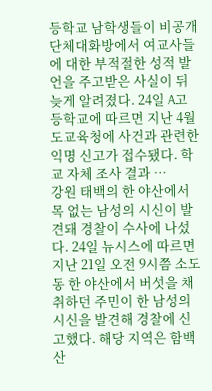등학교 남학생들이 비공개 단체대화방에서 여교사들에 대한 부적절한 성적 발언을 주고받은 사실이 뒤늦게 알려졌다. 24일 A고등학교에 따르면 지난 4월 도교육청에 사건과 관련한 익명 신고가 접수됐다. 학교 자체 조사 결과 …
강원 태백의 한 야산에서 목 없는 남성의 시신이 발견돼 경찰이 수사에 나섰다. 24일 뉴시스에 따르면 지난 21일 오전 9시쯤 소도동 한 야산에서 버섯을 채취하던 주민이 한 남성의 시신을 발견해 경찰에 신고했다. 해당 지역은 함백산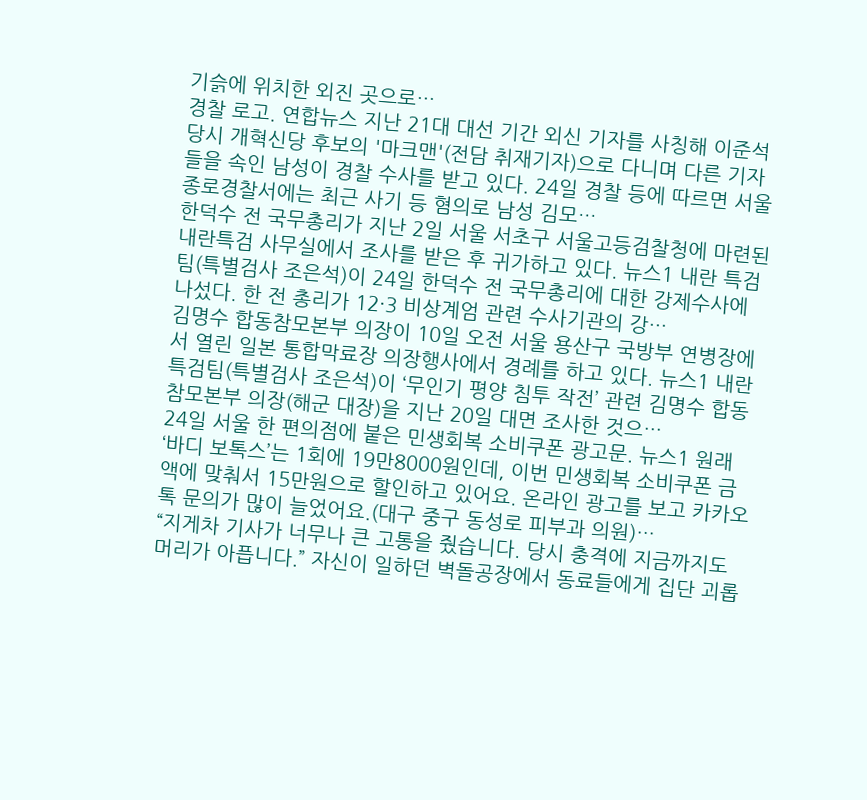기슭에 위치한 외진 곳으로…
경찰 로고. 연합뉴스 지난 21대 대선 기간 외신 기자를 사칭해 이준석 당시 개혁신당 후보의 '마크맨'(전담 취재기자)으로 다니며 다른 기자들을 속인 남성이 경찰 수사를 받고 있다. 24일 경찰 등에 따르면 서울 종로경찰서에는 최근 사기 등 혐의로 남성 김모…
한덕수 전 국무총리가 지난 2일 서울 서초구 서울고등검찰청에 마련된 내란특검 사무실에서 조사를 받은 후 귀가하고 있다. 뉴스1 내란 특검팀(특별검사 조은석)이 24일 한덕수 전 국무총리에 대한 강제수사에 나섰다. 한 전 총리가 12·3 비상계엄 관련 수사기관의 강…
김명수 합동참모본부 의장이 10일 오전 서울 용산구 국방부 연병장에서 열린 일본 통합막료장 의장행사에서 경례를 하고 있다. 뉴스1 내란 특검팀(특별검사 조은석)이 ‘무인기 평양 침투 작전’ 관련 김명수 합동참모본부 의장(해군 대장)을 지난 20일 대면 조사한 것으…
24일 서울 한 편의점에 붙은 민생회복 소비쿠폰 광고문. 뉴스1 원래 ‘바디 보톡스’는 1회에 19만8000원인데, 이번 민생회복 소비쿠폰 금액에 맞춰서 15만원으로 할인하고 있어요. 온라인 광고를 보고 카카오톡 문의가 많이 늘었어요.(대구 중구 동성로 피부과 의원)…
“지게차 기사가 너무나 큰 고통을 줬습니다. 당시 충격에 지금까지도 머리가 아픕니다.” 자신이 일하던 벽돌공장에서 동료들에게 집단 괴롭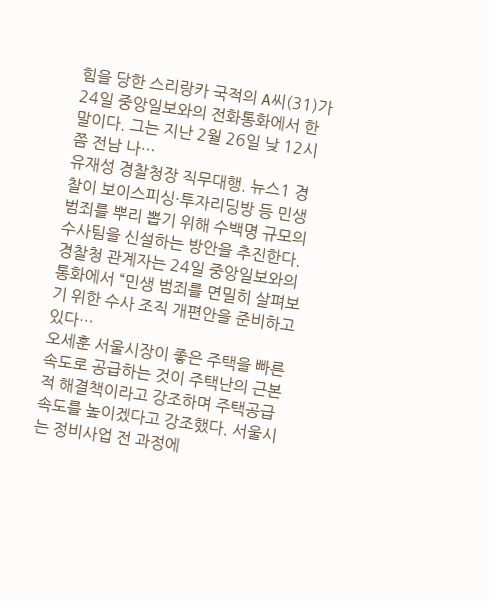힘을 당한 스리랑카 국적의 A씨(31)가 24일 중앙일보와의 전화통화에서 한 말이다. 그는 지난 2월 26일 낮 12시쯤 전남 나…
유재성 경찰청장 직무대행. 뉴스1 경찰이 보이스피싱·투자리딩방 등 민생 범죄를 뿌리 뽑기 위해 수백명 규모의 수사팀을 신설하는 방안을 추진한다. 경찰청 관계자는 24일 중앙일보와의 통화에서 “민생 범죄를 면밀히 살펴보기 위한 수사 조직 개편안을 준비하고 있다…
오세훈 서울시장이 좋은 주택을 빠른 속도로 공급하는 것이 주택난의 근본적 해결책이라고 강조하며 주택공급 속도를 높이겠다고 강조했다. 서울시는 정비사업 전 과정에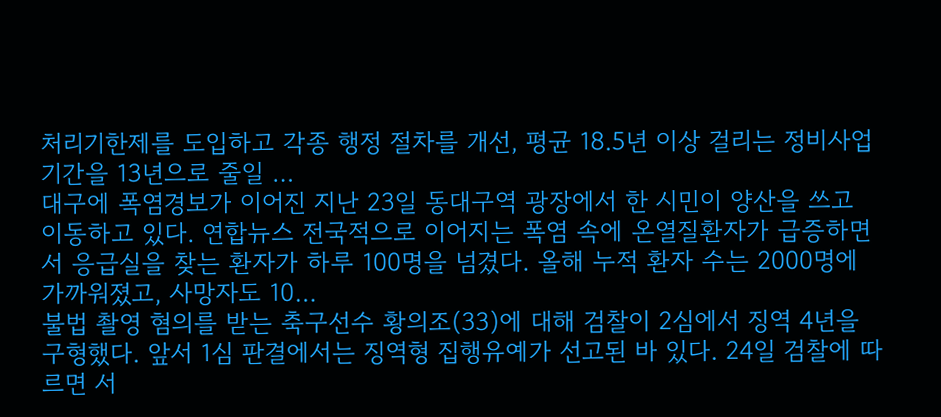처리기한제를 도입하고 각종 행정 절차를 개선, 평균 18.5년 이상 걸리는 정비사업 기간을 13년으로 줄일 …
대구에 폭염경보가 이어진 지난 23일 동대구역 광장에서 한 시민이 양산을 쓰고 이동하고 있다. 연합뉴스 전국적으로 이어지는 폭염 속에 온열질환자가 급증하면서 응급실을 찾는 환자가 하루 100명을 넘겼다. 올해 누적 환자 수는 2000명에 가까워졌고, 사망자도 10…
불법 촬영 혐의를 받는 축구선수 황의조(33)에 대해 검찰이 2심에서 징역 4년을 구형했다. 앞서 1심 판결에서는 징역형 집행유예가 선고된 바 있다. 24일 검찰에 따르면 서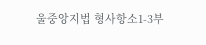울중앙지법 형사항소1-3부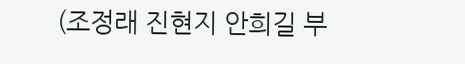(조정래 진현지 안희길 부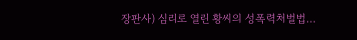장판사) 심리로 열린 황씨의 성폭력처벌법…